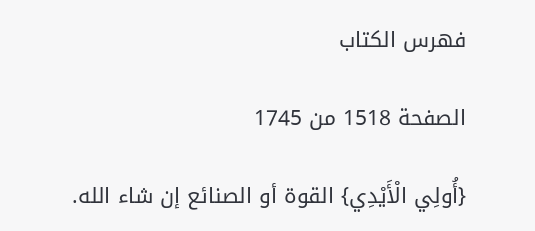فهرس الكتاب

الصفحة 1518 من 1745

{أُولِي الْأَيْدِي} القوة أو الصنائع إن شاء الله.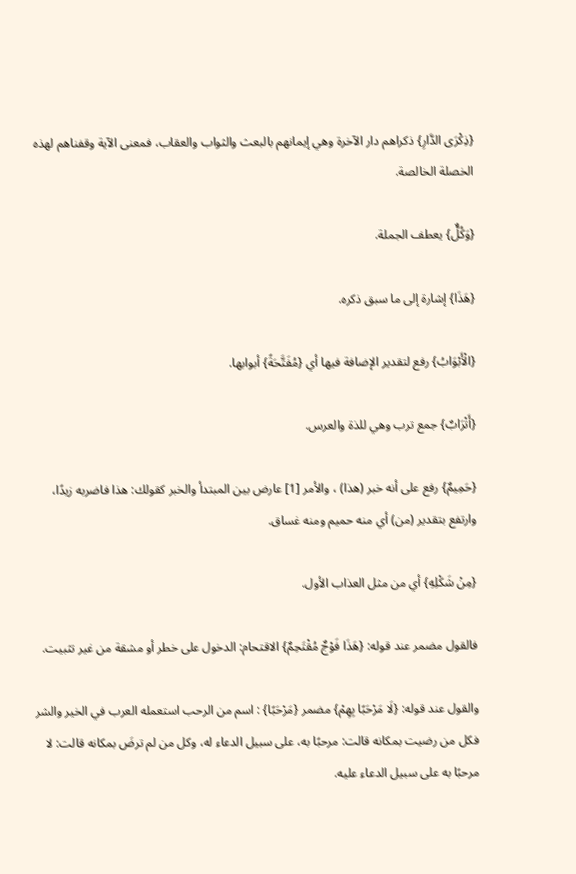{ذِكْرَى الدَّارِ} ذكراهم دار الآخرة وهي إيمانهم بالبعث والثواب والعقاب، فمعنى الآية وقفناهم لهذه الخصلة الخالصة.

{وَكُلٌّ} يعطف الجملة.

{هَذَا} إشارة إلى ما سبق ذكره.

{الْأَبْوَابُ} رفع لتقدير الإضافة فيها أي {مُفَتَّحَةً} أبوابها.

{أَتْرَابٌ} جمع ترب وهي للذة والعرس.

{حَمِيمٌ} رفع على أنه خبر (هذا) ، والأمر [1] عارض بين المبتدأ والخبر كقولك: هذا فاضربه زيدًا، وارتفع بتقدير (من) أي منه حميم ومنه غساق.

{مِنْ شَكْلِهِ} أي من مثل العذاب الأول.

فالقول مضمر عند قوله: {هَذَا فَوْجٌ مُقْتَحِمٌ} الاقتحام: الدخول على خطر أو مشقة من غير تثبيت.

والقول عند قوله: {لَا مَرْحَبًا بِهِمْ} مضمر {مَرْحَبًا} : اسم من الرحب استعمله العرب في الخير والشر فكل من رضيت بمكانه قالت: مرحبًا به، على سبيل الدعاء له، وكل من لم ترضَ بمكانه قالت: لا مرحبًا به على سبيل الدعاء عليه.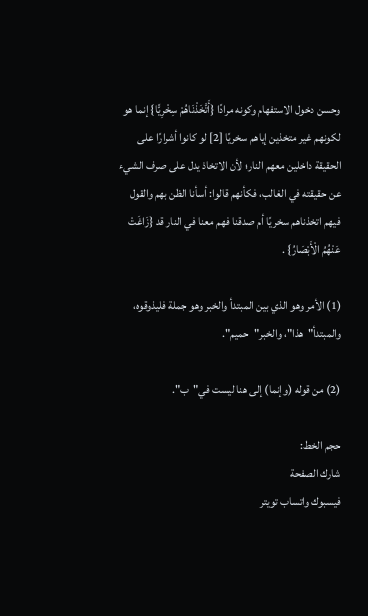وحسن دخول الاستفهام وكونه مرادًا {أَتَّخَذْنَاهُمْ سِخْرِيًّا} إنما هو لكونهم غير متخذين إياهم سخريًا [2] لو كانوا أشرارًا على الحقيقة داخلين معهم النار؛ لأن الاتخاذ يدل على صرف الشيء عن حقيقته في الغالب، فكأنهم قالوا: أسأنا الظن بهم والقول فيهم اتخذناهم سخريًا أم صدقنا فهم معنا في النار قد {زَاغَتْ عَنْهُمُ الْأَبْصَارُ} .

(1) الأمر وهو الذي بين المبتدأ والخبر وهو جملة فليذوقوه، والمبتدأ"هذا"، والخبر"حميم".

(2) من قوله (وإنما) إلى هنا ليست في"ب".

حجم الخط:
شارك الصفحة
فيسبوك واتساب تويتر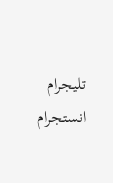تليجرام انستجرام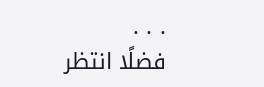. . .
فضلًا انتظر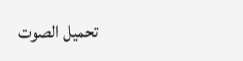تحميل الصوت